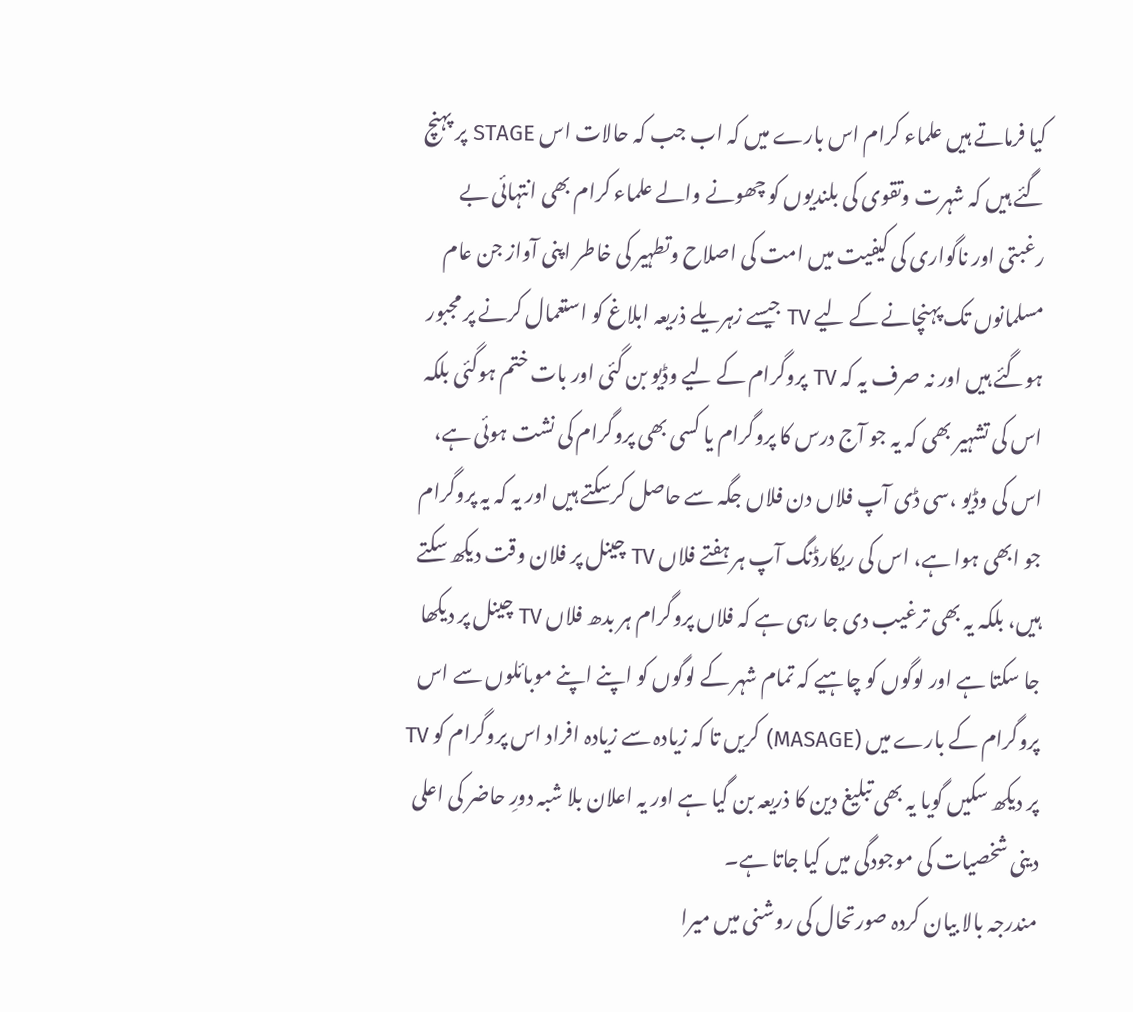کیا فرماتے ہیں علماء کرام اس بارے میں کہ اب جب کہ حالات اس STAGE پر پہنچ گئے ہیں کہ شہرت وتقوی کی بلندیوں کو چھونے والے علماء کرام بھی انتہائی بے رغبتی اور ناگواری کی کیفیت میں امت کی اصلاح وتطہیر کی خاطر اپنی آواز جن عام مسلمانوں تک پہنچانے کے لیے TV جیسے زہریلے ذریعہ ابلاغ کو استعمال کرنے پر مجبور ہوگئے ہیں اور نہ صرف یہ کہ TV پروگرام کے لیے وڈیو بن گئی اور بات ختم ہوگئی بلکہ اس کی تشہیر بھی کہ یہ جو آج درس کا پروگرام یا کسی بھی پروگرام کی نشت ہوئی ہے، اس کی وڈیو ،سی ڈی آپ فلاں دن فلاں جگہ سے حاصل کرسکتے ہیں اور یہ کہ یہ پروگرام جو ابھی ہوا ہے، اس کی ریکارڈنگ آپ ہر ہفتے فلاں TV چینل پر فلان وقت دیکھ سکتے ہیں، بلکہ یہ بھی ترغیب دی جا رہی ہے کہ فلاں پروگرام ہر بدھ فلاں TV چینل پر دیکھا جا سکتا ہے اور لوگوں کو چاہیے کہ تمام شہر کے لوگوں کو اپنے اپنے موبائلوں سے اس پروگرام کے بارے میں (MASAGE) کریں تا کہ زیادہ سے زیادہ افراد اس پروگرام کو TV پر دیکھ سکیں گویا یہ بھی تبلیغ دین کا ذریعہ بن گیا ہے اور یہ اعلان بلا شبہ دورِ حاضر کی اعلی دینی شخصیات کی موجودگی میں کیا جاتا ہے۔
مندرجہ بالا بیان کردہ صورتحال کی روشنی میں میرا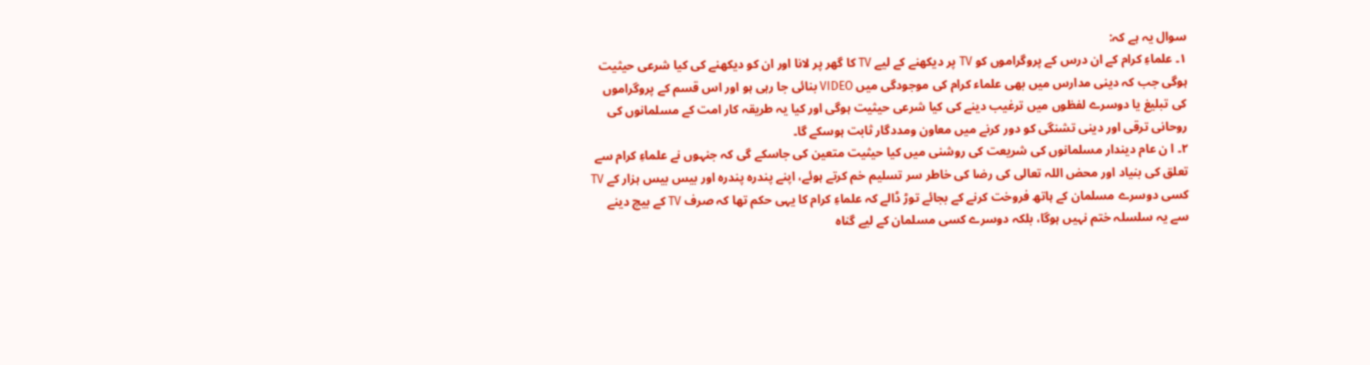سوال یہ ہے کہ:
۱۔ علماءِ کرام کے ان درس کے پروگراموں کو TV پر دیکھنے کے لیے TV کا گھر پر لانا اور ان کو دیکھنے کی کیا شرعی حیثیت ہوگی جب کہ دینی مدارس میں بھی علماء کرام کی موجودگی میں VIDEO بنائی جا رہی ہو اور اس قسم کے پروگراموں کی تبلیغ یا دوسرے لفظوں میں ترغیب دینے کی کیا شرعی حیثیت ہوگی اور کیا یہ طریقہ کار امت کے مسلمانوں کی روحانی ترقی اور دینی تشنگی کو دور کرنے میں معاون ومددگار ثابت ہوسکے گا۔
۲۔ ا ن عام دیندار مسلمانوں کی شریعت کی روشنی میں کیا حیثیت متعین کی جاسکے گی کہ جنہوں نے علماءِ کرام سے تعلق کی بنیاد اور محض اللہ تعالی کی رضا کی خاطر سر تسلیم خم کرتے ہوئے، اپنے پندرہ پندرہ اور بیس بیس ہزار کے TV کسی دوسرے مسلمان کے ہاتھ فروخت کرنے کے بجائے توڑ ڈالے کہ علماءِ کرام کا یہی حکم تھا کہ صرف TV کے بیچ دینے سے یہ سلسلہ ختم نہیں ہوگا، بلکہ دوسرے کسی مسلمان کے لیے گناہ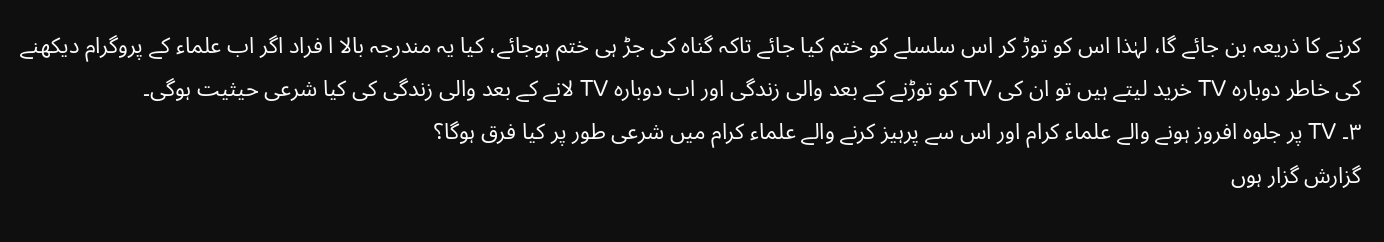کرنے کا ذریعہ بن جائے گا، لہٰذا اس کو توڑ کر اس سلسلے کو ختم کیا جائے تاکہ گناہ کی جڑ ہی ختم ہوجائے، کیا یہ مندرجہ بالا ا فراد اگر اب علماء کے پروگرام دیکھنے کی خاطر دوبارہ TV خرید لیتے ہیں تو ان کی TV کو توڑنے کے بعد والی زندگی اور اب دوبارہ TV لانے کے بعد والی زندگی کی کیا شرعی حیثیت ہوگی۔
۳۔ TV پر جلوہ افروز ہونے والے علماء کرام اور اس سے پرہیز کرنے والے علماء کرام میں شرعی طور پر کیا فرق ہوگا؟
گزارش گزار ہوں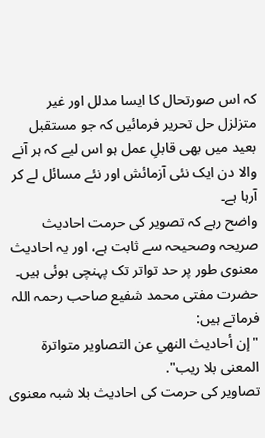کہ اس صورتحال کا ایسا مدلل اور غیر متزلزل حل تحریر فرمائیں کہ جو مستقبل بعید میں بھی قابلِ عمل ہو اس لیے کہ ہر آنے والا دن ایک نئی آزمائش اور نئے مسائل لے کر آرہا ہے۔
واضح رہے کہ تصویر کی حرمت احادیث صریحہ وصحیحہ سے ثابت ہے، اور یہ احادیث معنوی طور پر حد تواتر تک پہنچی ہوئی ہیں۔
حضرت مفتی محمد شفیع صاحب رحمہ اللہ فرماتے ہیں:
"إن أحاديث النهي عن التصاوير متواترة المعنى بلا ريب".
تصاویر کی حرمت کی احادیث بلا شبہ معنوی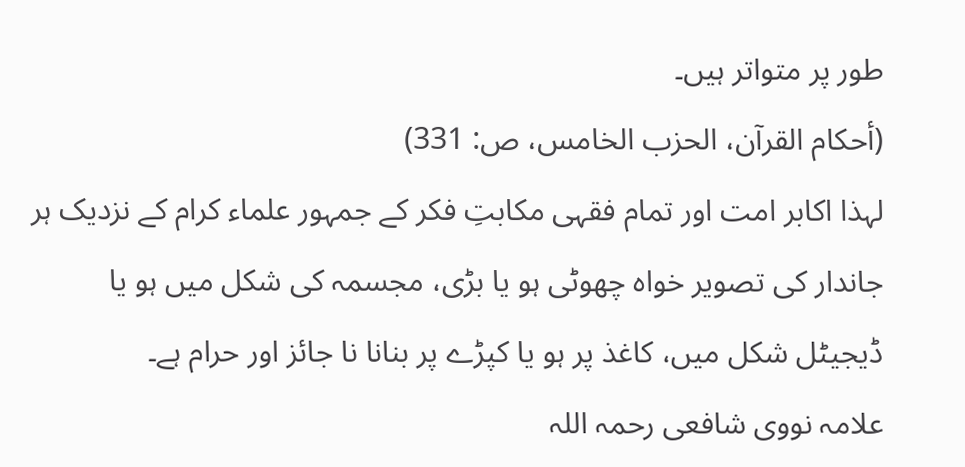طور پر متواتر ہیں۔
(أحكام القرآن، الحزب الخامس، ص: 331)
لہذا اکابر امت اور تمام فقہی مکابتِ فکر کے جمہور علماء کرام کے نزدیک ہر جاندار کی تصویر خواہ چھوٹی ہو یا بڑی، مجسمہ کی شکل میں ہو یا ڈیجیٹل شکل میں، کاغذ پر ہو یا کپڑے پر بنانا نا جائز اور حرام ہے۔
علامہ نووی شافعی رحمہ اللہ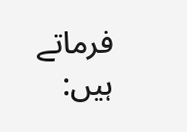فرماتے ہیں: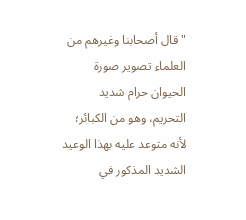"قال أصحابنا وغيرهم من العلماء تصوير صورة الحيوان حرام شديد التحريم، وهو من الكبائر؛ لأنه متوعد عليه بهذا الوعيد الشديد المذكور في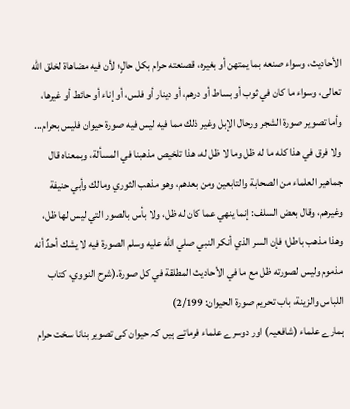الأحاديث، وسواء صنعه بما يمتهن أو بغيره، قصنعته حرام بكل حالٍ؛ لأن فيه مضاهاة لخلق الله تعالى، وسواء ما كان في ثوب أو بساط أو درهم، أو دينار أو فلس، أو إناء أو حائط أو غيرها، وأما تصوير صورة الشجر ورحال الإبل وغير ذلك مما فيه ليس فيه صورة حيوان فليس بحرام... ولا فرق في هذا كله ما له ظل وما لا ظل له، هذا تلخيص مذهبنا في المسألة، وبمعناه قال جماهير العلماء من الصحابة والتابعين ومن بعدهم، وهو مذهب الثوري ومالك وأبي حنيفة وغيرهم، وقال بعض السلف: إنما ينهي عما كان له ظل، ولا بأس بالصور التي ليس لها ظل، وهذا مذهب باطل؛ فإن السر الذي أنكر النبي صلي الله عليه وسلم الصورة فيه لا يشك أحدٌ أنه مذموم وليس لصورته ظل مع ما في الأحاديث المطلقة في كل صورة.(شرح النووي، كتاب اللباس والزينة، باب تحريم صورة الحيوان: 2/199)
ہمارے علماء (شافعیہ) اور دوسرے علماء فرماتے ہیں کہ حیوان کی تصویر بنانا سخت حرام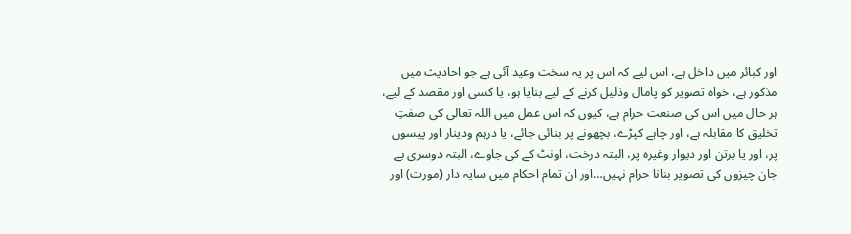اور کبائر میں داخل ہے، اس لیے کہ اس پر یہ سخت وعید آئی ہے جو احادیث میں مذکور ہے، خواہ تصویر کو پامال وذلیل کرنے کے لیے بنایا ہو، یا کسی اور مقصد کے لیے، ہر حال میں اس کی صنعت حرام ہے، کیوں کہ اس عمل میں اللہ تعالی کی صفتِ تخلیق کا مقابلہ ہے، اور چاہے کپڑے، بچھونے پر بنائی جائے، یا درہم ودینار اور پیسوں پر، اور یا برتن اور دیوار وغیرہ پر، البتہ درخت، اونٹ کے کی جاوے، البتہ دوسری بے جان چیزوں کی تصویر بنانا حرام نہیں…اور ان تمام احکام میں سایہ دار (مورت) اور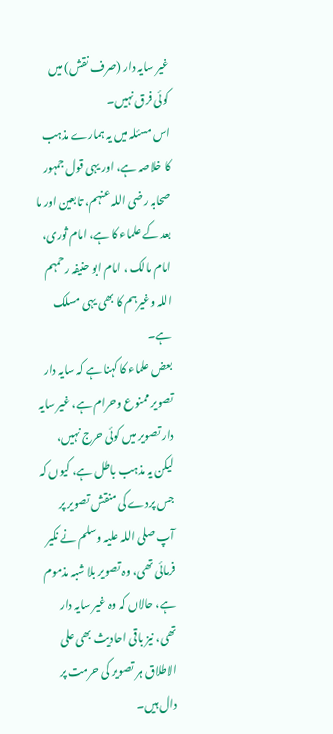غیر سایہ دار (صرف نقش) میں کوئی فرق نہیں۔
اس مسئلہ میں یہ ہمارے مذہب کا خلاصہ ہے، اور یہی قول جمہور صحابہ رضی اللہ عنہم، تابعین اور ما بعد کے علماء کا ہے، امام ثوری، امام مالک ، امام ابو حنیفہ رحمہم اللہ وغیرہم کا بھی یہی مسلک ہے۔
بعض علماء کا کہنا ہے کہ سایہ دار تصویر ممنوع وحرام ہے، غیر سایہ دار تصویر میں کوئی حرج نہیں، لیکن یہ مذہب باطل ہے، کیوں کہ جس پردے کی منقش تصویر پر آپ صلی اللہ علیہ وسلم نے نکیر فرمائی تھی، وہ تصویر بلا شبہ مذموم ہے، حالاں کہ وہ غیر سایہ دار تھی، نیز باقی احادیث بھی علی الاطلاق ہر تصویر کی حرمت پر دال ہیں۔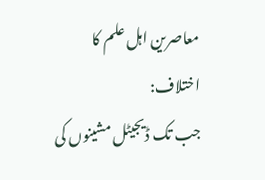معاصرین اہل علم کا اختلاف:
جب تک ڈیجیٹل مشینوں کی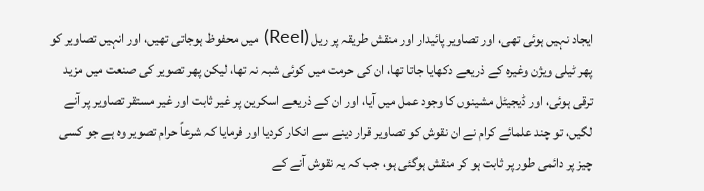ایجاد نہیں ہوئی تھی، اور تصاویر پائیدار اور منقش طریقہ پر ریل (Reel) میں محفوظ ہوجاتی تھیں، اور انہیں تصاویر کو پھر ٹیلی ویژن وغیرہ کے ذریعے دکھایا جاتا تھا، ان کی حرمت میں کوئی شبہ نہ تھا، لیکن پھر تصویر کی صنعت میں مزید ترقی ہوئی، اور ڈیجیٹل مشینوں کا وجود عمل میں آیا، اور ان کے ذریعے اسکرین پر غیر ثابت اور غیر مستقر تصاویر پر آنے لگیں، تو چند علمائے کرام نے ان نقوش کو تصاویر قرار دینے سے انکار کردیا اور فرمایا کہ شرعاً حرام تصویر وہ ہے جو کسی چیز پر دائمی طور پر ثابت ہو کر منقش ہوگئی ہو، جب کہ یہ نقوش آنے کے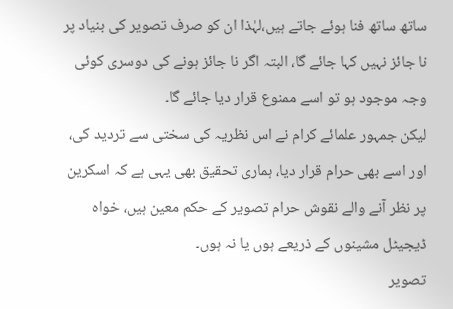ساتھ ساتھ فنا ہوئے جاتے ہیں،لہٰذا ان کو صرف تصویر کی بنیاد پر نا جائز نہیں کہا جائے گا، البتہ اگر نا جائز ہونے کی دوسری کوئی وجہ موجود ہو تو اسے ممنوع قرار دیا جائے گا۔
لیکن جمہور علمائے کرام نے اس نظریہ کی سختی سے تردید کی، اور اسے بھی حرام قرار دیا، ہماری تحقیق بھی یہی ہے کہ اسکرین پر نظر آنے والے نقوش حرام تصویر کے حکم معین ہیں، خواہ ڈیجیٹل مشینوں کے ذریعے ہوں یا نہ ہوں۔
تصویر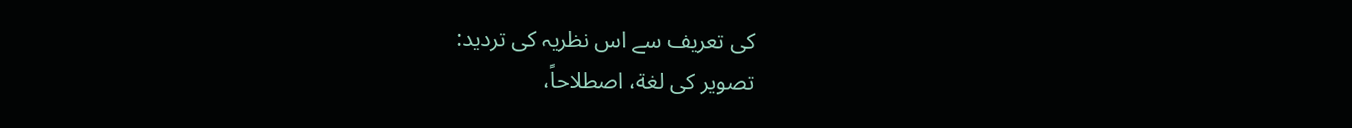کی تعریف سے اس نظریہ کی تردید:
تصویر کی لغة، اصطلاحاً،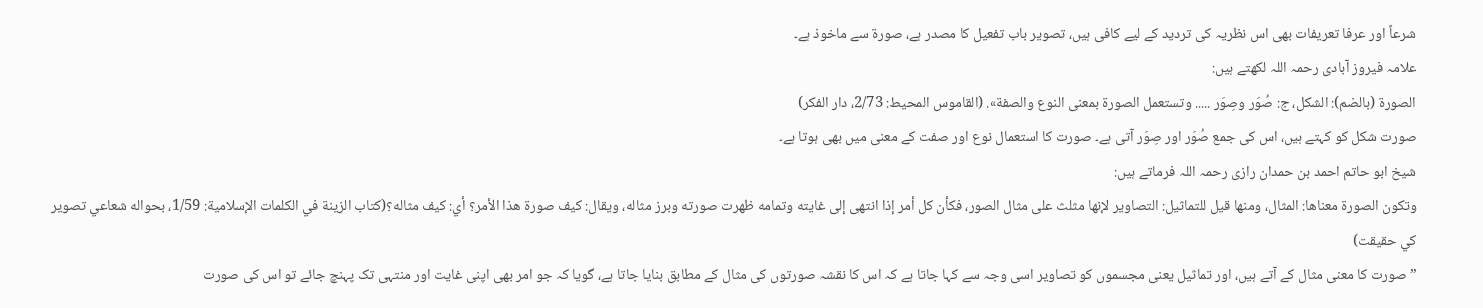شرعاً اور عرفا تعریفات بھی اس نظریہ کی تردید کے لیے کافی ہیں، تصویر باب تفعیل کا مصدر ہے، صورة سے ماخوذ ہے۔
علامہ فیروز آبادی رحمہ اللہ لکھتے ہیں:
الصورة (بالضم): الشكل، ج: صُوَر وصِوَر ..... وتستعمل الصورة بمعنى النوع والصفة». (القاموس المحيط: 2/73، دار الفكر)
صورت شکل کو کہتے ہیں، اس کی جمع صُوَر اور صِوَر آتی ہے۔ صورت کا استعمال نوع اور صفت کے معنی میں بھی ہوتا ہے۔
شیخ ابو حاتم احمد بن حمدان رازی رحمہ اللہ فرماتے ہیں:
وتكون الصورة معناها: المثال، ومنها قيل للتماثيل: التصاوير لإنها مثلث على مثال الصور، فكأن كل أمر إذا انتهى إلى غايته وتمامه ظهرت صورته وبرز مثاله، ويقال: كيف صورة هذا الأمر؟ أي: كيف مثاله؟(كتاب الزينة في الكلمات الإسلامية: 1/59، بحواله شعاعي تصوير كي حقيقت)
”صورت کا معنی مثال کے آتے ہیں، اور تماثیل یعنی مجسموں کو تصاویر اسی وجہ سے کہا جاتا ہے کہ اس کا نقشہ صورتوں کی مثال کے مطابق بنایا جاتا ہے، گویا کہ جو امر بھی اپنی غایت اور منتہی تک پہنچ جائے تو اس کی صورت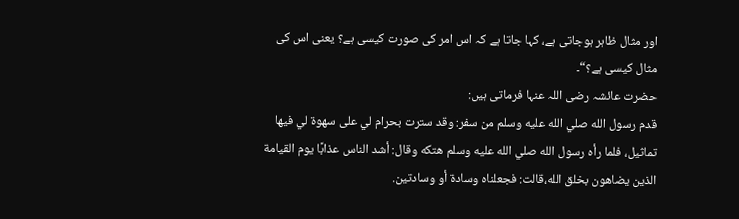اور مثال ظاہر ہوجاتی ہے، کہا جاتا ہے کہ اس امر کی صورت کیسی ہے؟ یعنی اس کی مثال کیسی ہے؟“۔
حضرت عائشہ رضی اللہ عنہا فرماتی ہیں:
قدم رسول الله صلي الله عليه وسلم من سفر: وقد سترت بحرام لي على سهوة لي فيها تماثيل، فلما رأه رسول الله صلي الله عليه وسلم هتكه وقال: أشد الناس عذابًا يوم القيامة الذين يضاهون بخلق الله،قالت: فجعلناه وسادة أو وسادتين.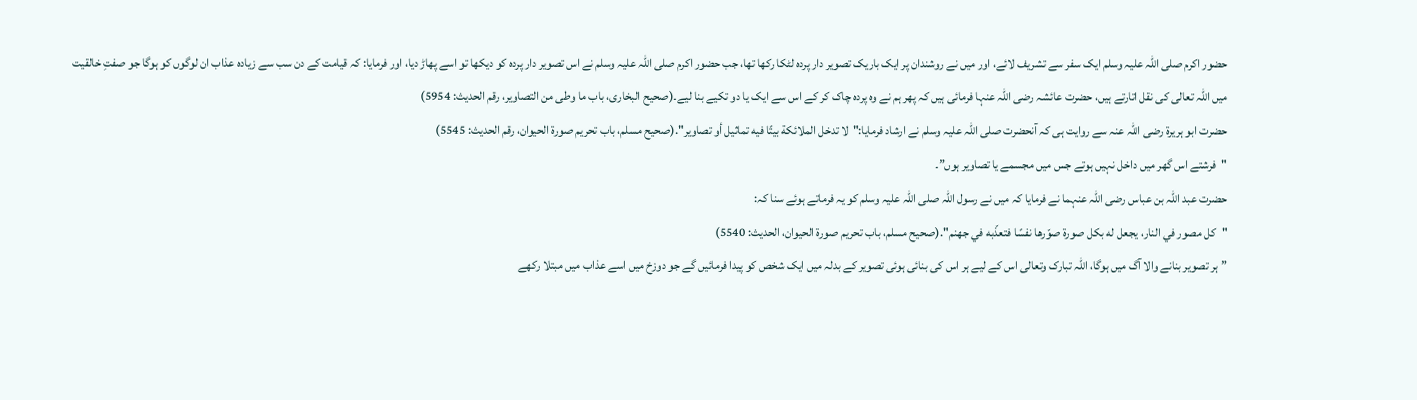حضور اکرم صلی اللہ علیہ وسلم ایک سفر سے تشریف لائے، اور میں نے روشندان پر ایک باریک تصویر دار پردہ لٹکا رکھا تھا، جب حضور اکرم صلی اللہ علیہ وسلم نے اس تصویر دار پردہ کو دیکھا تو اسے پھاڑ دیا، اور فرمایا: کہ قیامت کے دن سب سے زیادہ عذاب ان لوگوں کو ہوگا جو صفتِ خالقیت میں اللہ تعالی کی نقل اتارتے ہیں، حضرت عائشہ رضی اللہ عنہا فرمائی ہیں کہ پھر ہم نے وہ پردہ چاک کر کے اس سے ایک یا دو تکیے بنا لیے۔(صحیح البخاری، باب ما وطی من التصاویر، رقم الحدیث: 5954)
حضرت ابو ہریرة رضی اللہ عنہ سے روایت ہی کہ آنحضرت صلی اللہ علیہ وسلم نے ارشاد فرمایا:"لا تدخل الملائكة بيتًا فيه تماثيل أو تصاوير".(صحیح مسلم، باب تحریم صورة الحیوان، رقم الحدیث: 5545)
"فرشتے اس گھر میں داخل نہیں ہوتے جس میں مجسمے یا تصاویر ہوں”۔
حضرت عبد اللہ بن عباس رضی اللہ عنہما نے فرمایا کہ میں نے رسول اللہ صلی اللہ علیہ وسلم کو یہ فرماتے ہوئے سنا کہ:
"كل مصور في النار، يجعل له بكل صورة صوّرها نفسًا فتعذّبه في جهنم".(صحيح مسلم، باب تحريم صورة الحيوان، الحديث: 5540)
”ہر تصویر بنانے والا آگ میں ہوگا، اللہ تبارک وتعالی اس کے لیے ہر اس کی بنائی ہوئی تصویر کے بدلہ میں ایک شخص کو پیدا فرمائیں گے جو دوزخ میں اسے عذاب میں مبتلا رکھے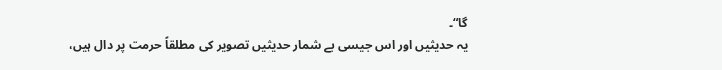گا“۔
یہ حدیثیں اور اس جیسی بے شمار حدیثیں تصویر کی مطلقاً حرمت پر دال ہیں،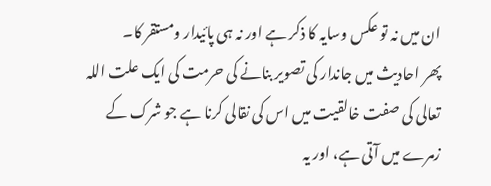ان میں نہ تو عکس وسایہ کا ذکر ہے اور نہ ہی پائیدار ومستقر کا۔
پھر احادیث میں جاندار کی تصویر بنانے کی حرمت کی ایک علت اللہ تعالی کی صفت خالقیت میں اس کی نقالی کرنا ہے جو شرک کے زمرے میں آتی ہے، اور یہ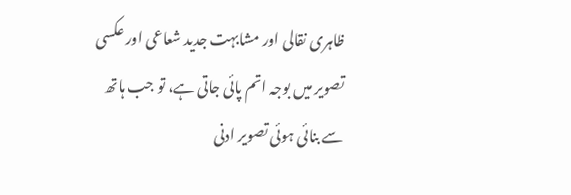ظاہری نقالی اور مشابہت جدید شعاعی اور عکسی تصویر میں بوجہ اتم پائی جاتی ہے، تو جب ہاتھ سے بنائی ہوئی تصویر ادنی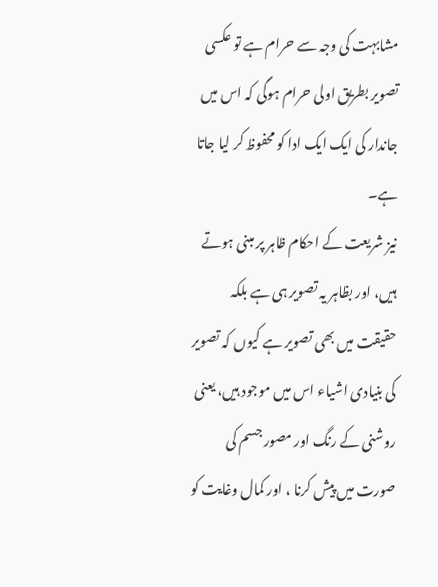مشابہت کی وجہ سے حرام ہے تو عکسی تصویر بطریق اولی حرام ہوگی کہ اس میں جاندار کی ایک ایک ادا کو محفوظ کر لیا جاتا ہے۔
نیز شریعت کے احکام ظاہر پر مبنی ہوتے ہیں، اور بظاہر یہ تصویر ہی ہے بلکہ حقیقت میں بھی تصویر ہے کیوں کہ تصویر کی بنیادی اشیاء اس میں موجود ہیں، یعنی روشنی کے رنگ اور مصور جسم کی صورت میں پیش کرنا ، اور کمال وغایت کو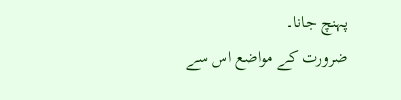پہنچ جانا۔
ضرورت کے مواضع اس سے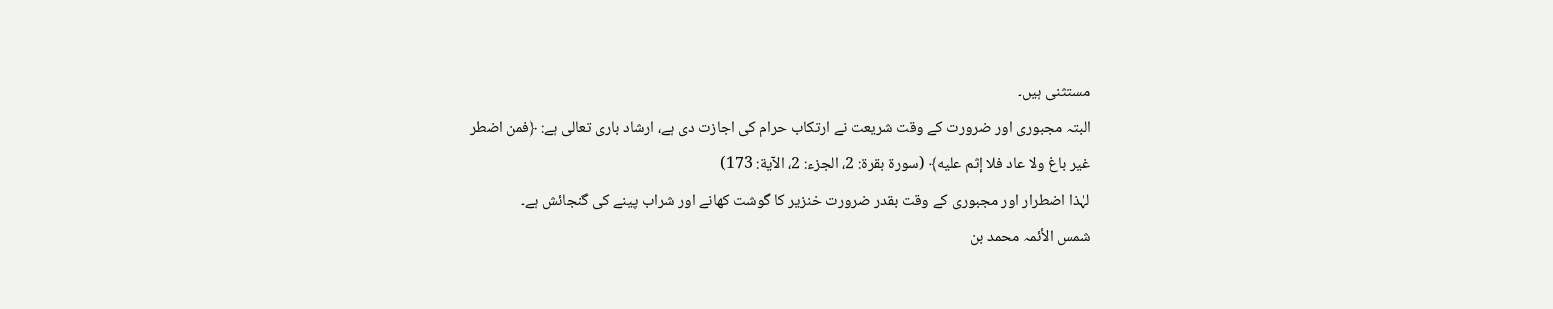مستثنی ہیں۔
البتہ مجبوری اور ضرورت کے وقت شریعت نے ارتکاب حرام کی اجازت دی ہے، ارشاد باری تعالی ہے: ﴿فمن اضطر غير باغ ولا عاد فلا إثم عليه﴾ (سورة بقرة: 2، الجزء: 2، الآیة: 173)
لہٰذا اضطرار اور مجبوری کے وقت بقدر ضرورت خنزیر کا گوشت کھانے اور شراب پینے کی گنجائش ہے۔
شمس الأئمہ محمد بن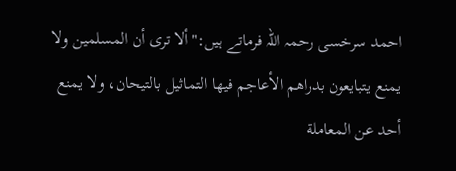احمد سرخسی رحمہ اللہ فرماتے ہیں:"ألا ترى أن المسلمين ولا يمنع يتبايعون بدراهم الأعاجم فيها التماثيل بالتيحان، ولا يمنع أحد عن المعاملة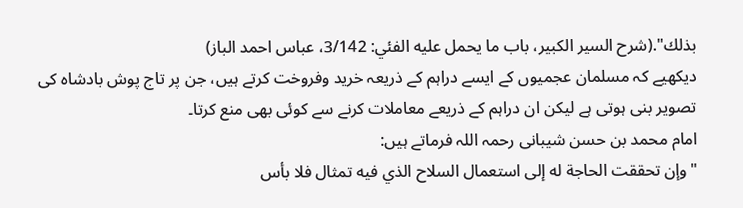بذلك".(شرح السير الكبير، باب ما يحمل عليه الفئي: 3/142، عباس احمد الباز)
دیکھیے کہ مسلمان عجمیوں کے ایسے دراہم کے ذریعہ خرید وفروخت کرتے ہیں، جن پر تاج پوش بادشاہ کی تصویر بنی ہوتی ہے لیکن ان دراہم کے ذریعے معاملات کرنے سے کوئی بھی منع کرتا۔
امام محمد بن حسن شیبانی رحمہ اللہ فرماتے ہیں:
"وإن تحققت الحاجة له إلى استعمال السلاح الذي فيه تمثال فلا بأس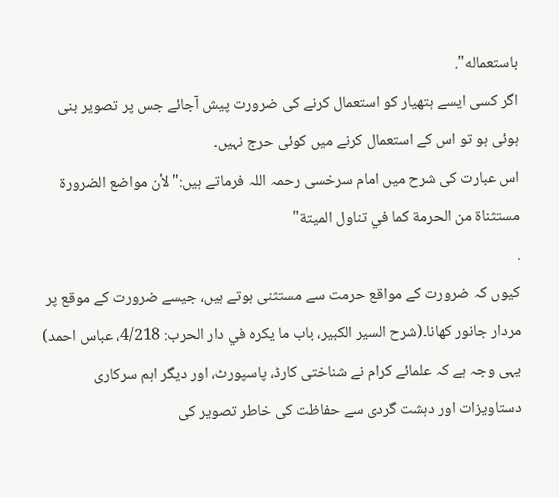باستعماله".
اگر کسی ایسے ہتھیار کو استعمال کرنے کی ضرورت پیش آجائے جس پر تصویر بنی ہوئی ہو تو اس کے استعمال کرنے میں کوئی حرج نہیں۔
اس عبارت کی شرح میں امام سرخسی رحمہ اللہ فرماتے ہیں:"لأن مواضع الضرورة مستثناة من الحرمة كما في تناول الميتة"
.
کیوں کہ ضرورت کے مواقع حرمت سے مستثنی ہوتے ہیں، جیسے ضرورت کے موقع پر مردار جانور کھانا۔(شرح السیر الکبیر، باب ما یكره في دار الحرب: 4/218، عباس احمد)
یہی وجہ ہے کہ علمائے کرام نے شناختی کارڈ، پاسپورٹ، اور دیگر اہم سرکاری دستاویزات اور دہشت گردی سے حفاظت کی خاطر تصویر کی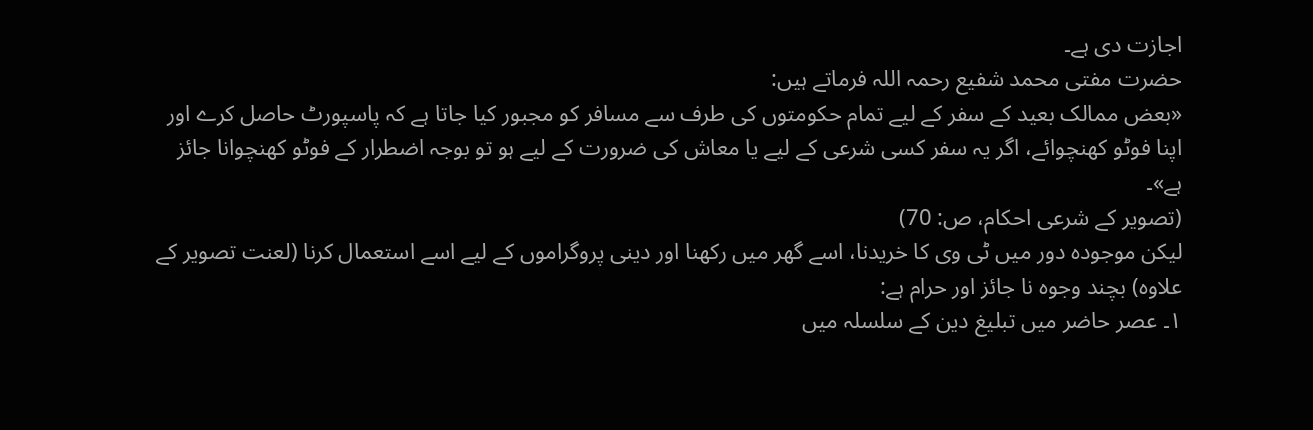اجازت دی ہے۔
حضرت مفتی محمد شفیع رحمہ اللہ فرماتے ہیں:
«بعض ممالک بعید کے سفر کے لیے تمام حکومتوں کی طرف سے مسافر کو مجبور کیا جاتا ہے کہ پاسپورٹ حاصل کرے اور اپنا فوٹو کھنچوائے، اگر یہ سفر کسی شرعی کے لیے یا معاش کی ضرورت کے لیے ہو تو بوجہ اضطرار کے فوٹو کھنچوانا جائز ہے»۔
(تصویر کے شرعی احکام، ص: 70)
لیکن موجودہ دور میں ٹی وی کا خریدنا، اسے گھر میں رکھنا اور دینی پروگراموں کے لیے اسے استعمال کرنا (لعنت تصویر کے علاوہ) بچند وجوہ نا جائز اور حرام ہے:
۱۔ عصر حاضر میں تبلیغ دین کے سلسلہ میں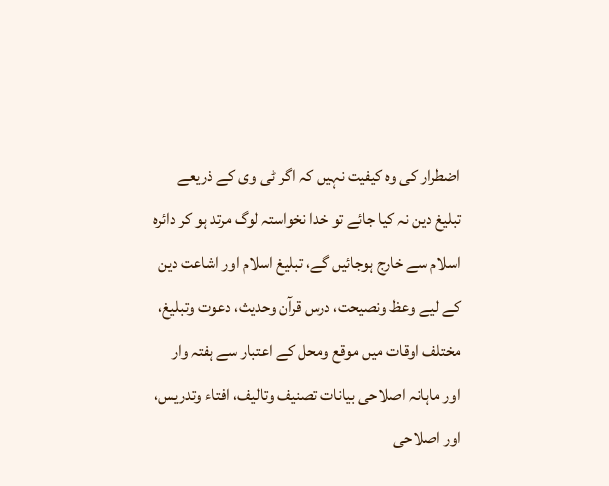اضطرار کی وہ کیفیت نہیں کہ اگر ٹی وی کے ذریعے تبلیغ دین نہ کیا جائے تو خدا نخواستہ لوگ مرتد ہو کر دائرہ اسلام سے خارج ہوجائیں گے، تبلیغ اسلام اور اشاعت دین کے لیے وعظ ونصیحت، درس قرآن وحدیث، دعوت وتبلیغ، مختلف اوقات میں موقع ومحل کے اعتبار سے ہفتہ وار اور ماہانہ اصلاحی بیانات تصنیف وتالیف، افتاء وتدریس، اور اصلاحی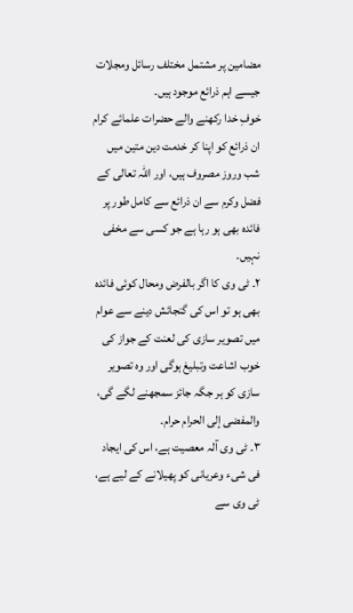مضامین پر مشتمل مختلف رسائل ومجلات جیسے اہم ذرائع موجود ہیں۔
خوفِ خدا رکھنے والے حضرات علمائے کرام ان ذرائع کو اپنا کر خدمت دین متین میں شب وروز مصروف ہیں، اور اللہ تعالی کے فضل وکرم سے ان ذرائع سے کامل طور پر فائدہ بھی ہو رہا ہے جو کسی سے مخفی نہیں۔
۲۔ ٹی وی کا اگر بالفرض ومحال کوئی فائدہ بھی ہو تو اس کی گنجائش دینے سے عوام میں تصویر سازی کی لعنت کے جواز کی خوب اشاعت وتبلیغ ہوگی اور وہ تصویر سازی کو ہر جگہ جائز سمجھنے لگے گی، والمفضی إلی الحرام حرام۔
۳۔ ٹی وی آلہ معصیت ہے، اس کی ایجاد فی شیء وعریانی کو پھیلانے کے لیے ہے، ٹی وی سے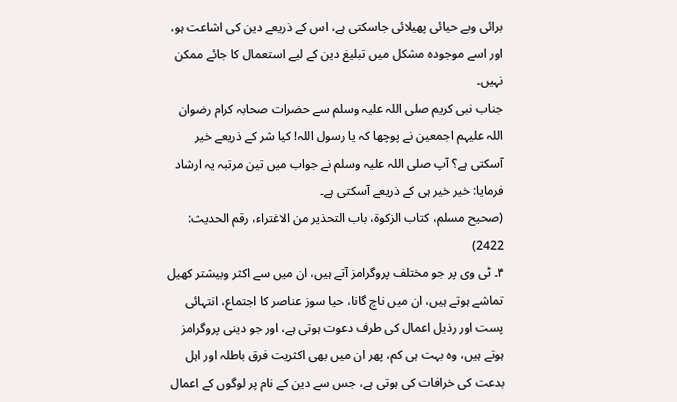برائی وبے حیائی پھیلائی جاسکتی ہے، اس کے ذریعے دین کی اشاعت ہو، اور اسے موجودہ مشکل میں تبلیغ دین کے لیے استعمال کا جائے ممکن نہیں۔
جناب نبی کریم صلی اللہ علیہ وسلم سے حضرات صحابہ کرام رضوان اللہ علیہم اجمعین نے پوچھا کہ یا رسول اللہ! کیا شر کے ذریعے خیر آسکتی ہے؟ آپ صلی اللہ علیہ وسلم نے جواب میں تین مرتبہ یہ ارشاد فرمایا: خیر خیر ہی کے ذریعے آسکتی ہے۔
(صحیح مسلم، کتاب الزکوة، باب التحذیر من الاغتراء، رقم الحدیث: 2422)
۴۔ ٹی وی پر جو مختلف پروگرامز آتے ہیں، ان میں سے اکثر وبیشتر کھیل تماشے ہوتے ہیں، ان میں ناچ گانا، حیا سوز عناصر کا اجتماع، انتہائی پست اور رذیل اعمال کی طرف دعوت ہوتی ہے، اور جو دینی پروگرامز ہوتے ہیں، وہ بہت ہی کم، پھر ان میں بھی اکثریت فرق باطلہ اور اہل بدعت کی خرافات کی ہوتی ہے، جس سے دین کے نام پر لوگوں کے اعمال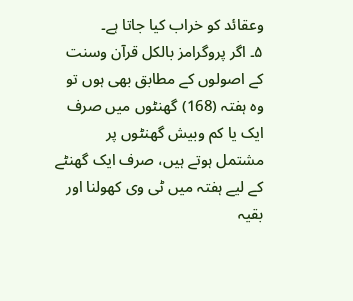وعقائد کو خراب کیا جاتا ہے۔
۵۔ اگر پروگرامز بالکل قرآن وسنت کے اصولوں کے مطابق بھی ہوں تو وہ ہفتہ (168) گھنٹوں میں صرف ایک یا کم وبیش گھنٹوں پر مشتمل ہوتے ہیں، صرف ایک گھنٹے کے لیے ہفتہ میں ٹی وی کھولنا اور بقیہ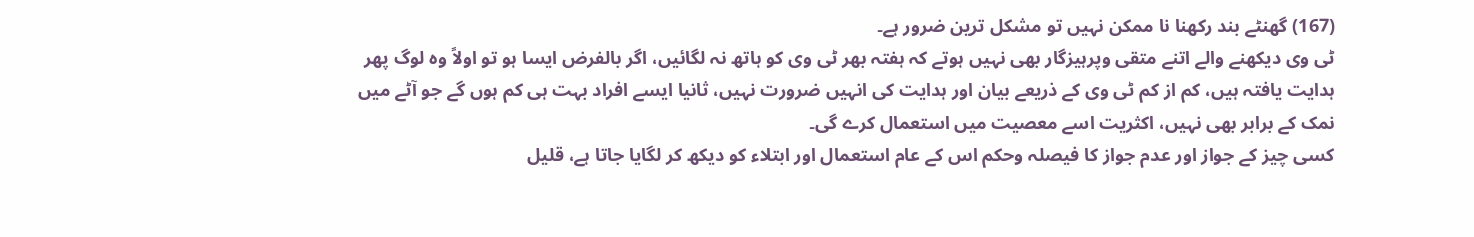(167) گھنٹے بند رکھنا نا ممکن نہیں تو مشکل ترین ضرور ہے۔
ٹی وی دیکھنے والے اتنے متقی وپرہیزگار بھی نہیں ہوتے کہ ہفتہ بھر ٹی وی کو ہاتھ نہ لگائیں، اگر بالفرض ایسا ہو تو اولاً وہ لوگ پھر ہدایت یافتہ ہیں، کم از کم ٹی وی کے ذریعے بیان اور ہدایت کی انہیں ضرورت نہیں، ثانیا ایسے افراد بہت ہی کم ہوں گے جو آٹے میں نمک کے برابر بھی نہیں، اکثریت اسے معصیت میں استعمال کرے گی۔
کسی چیز کے جواز اور عدم جواز کا فیصلہ وحکم اس کے عام استعمال اور ابتلاء کو دیکھ کر لگایا جاتا ہے، قلیل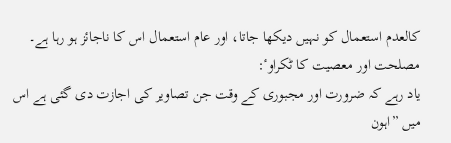کالعدم استعمال کو نہیں دیکھا جاتا، اور عام استعمال اس کا ناجائز ہو رہا ہے۔
مصلحت اور معصیت کا ٹکراوٴ:
یاد رہے کہ ضرورت اور مجبوری کے وقت جن تصاویر کی اجازت دی گئی ہے اس میں ”اہون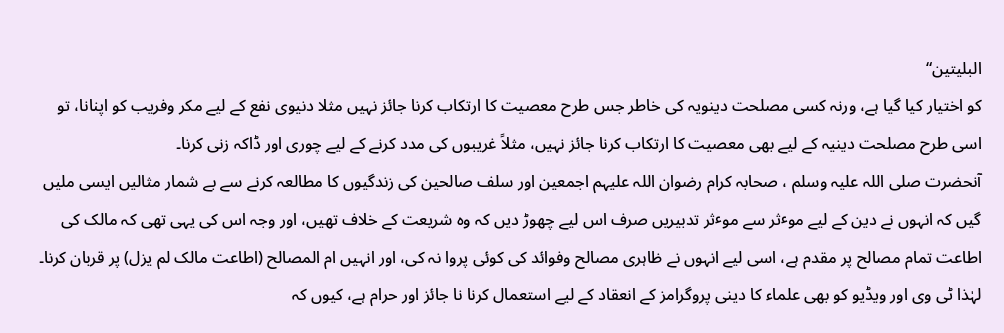البلیتین“
کو اختیار کیا گیا ہے، ورنہ کسی مصلحت دینویہ کی خاطر جس طرح معصیت کا ارتکاب کرنا جائز نہیں مثلا دنیوی نفع کے لیے مکر وفریب کو اپنانا، تو اسی طرح مصلحت دینیہ کے لیے بھی معصیت کا ارتکاب کرنا جائز نہیں، مثلاً غریبوں کی مدد کرنے کے لیے چوری اور ڈاکہ زنی کرنا۔
آنحضرت صلی اللہ علیہ وسلم ، صحابہ کرام رضوان اللہ علیہم اجمعین اور سلف صالحین کی زندگیوں کا مطالعہ کرنے سے بے شمار مثالیں ایسی ملیں گیں کہ انہوں نے دین کے لیے موٴثر سے موٴثر تدبیریں صرف اس لیے چھوڑ دیں کہ وہ شریعت کے خلاف تھیں، اور وجہ اس کی یہی تھی کہ مالک کی اطاعت تمام مصالح پر مقدم ہے، اسی لیے انہوں نے ظاہری مصالح وفوائد کی کوئی پروا نہ کی، اور انہیں ام المصالح (اطاعت مالک لم یزل) پر قربان کرنا۔
لہٰذا ٹی وی اور ویڈیو کو بھی علماء کا دینی پروگرامز کے انعقاد کے لیے استعمال کرنا نا جائز اور حرام ہے، کیوں کہ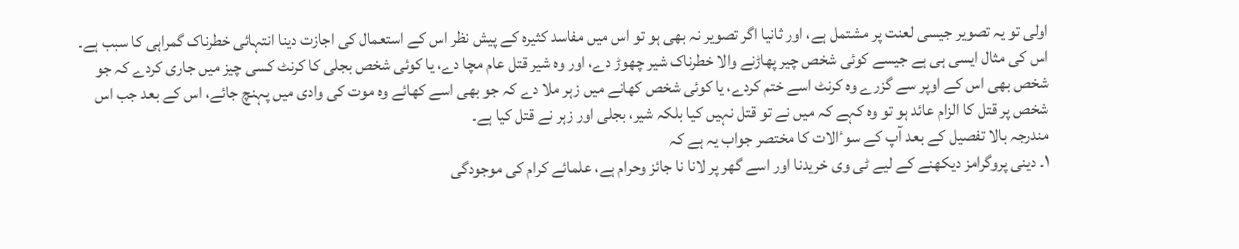اولی تو یہ تصویر جیسی لعنت پر مشتمل ہے، اور ثانیا اگر تصویر نہ بھی ہو تو اس میں مفاسد کثیرہ کے پیش نظر اس کے استعمال کی اجازت دینا انتہائی خطرناک گمراہی کا سبب ہے۔
اس کی مثال ایسی ہی ہے جیسے کوئی شخص چیر پھاڑنے والا خطرناک شیر چھوڑ دے، اور وہ شیر قتل عام مچا دے، یا کوئی شخص بجلی کا کرنٹ کسی چیز میں جاری کردے کہ جو شخص بھی اس کے اوپر سے گزرے وہ کرنٹ اسے ختم کردے، یا کوئی شخص کھانے میں زہر ملا دے کہ جو بھی اسے کھائے وہ موت کی وادی میں پہنچ جائے، اس کے بعد جب اس شخص پر قتل کا الزام عائد ہو تو وہ کہے کہ میں نے تو قتل نہیں کیا بلکہ شیر، بجلی اور زہر نے قتل کیا ہے۔
مندرجہ بالا تفصیل کے بعد آپ کے سوٴالات کا مختصر جواب یہ ہے کہ
۱۔ دینی پروگرامز دیکھنے کے لیے ٹی وی خریدنا اور اسے گھر پر لانا نا جائز وحرام ہے، علمائے کرام کی موجودگی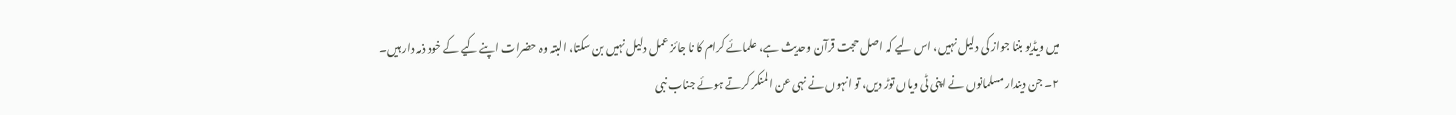میں ویڈیو بننا جواز کی دلیل نہیں، اس لیے کہ اصل حجت قرآن وحدیث ہے، علمائے کرام کا نا جائز عمل دلیل نہیں بن سکتا، البتہ وہ حضرات اپنے کیے کے خود ذمہ دار ہیں۔
۲۔ جن دیندار مسلمانوں نے اپنی ٹی ویاں توڑ دیں، تو انہوں نے نہی عن المنکر کرتے ہوئے جناب نبی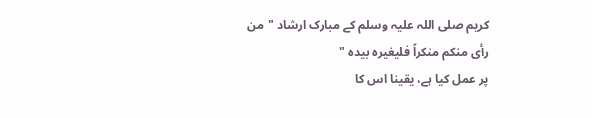کریم صلی اللہ علیہ وسلم کے مبارک ارشاد "من رأی منکم منکراً فليغيره بیده "
پر عمل کیا ہے، یقینا اس کا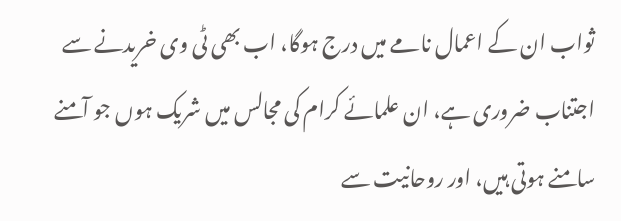ثواب ان کے اعمال نامے میں درج ہوگا، اب بھی ٹی وی خریدنے سے اجتناب ضروری ہے، ان علمائے کرام کی مجالس میں شریک ہوں جو آمنے سامنے ہوتی ہیں، اور روحانیت سے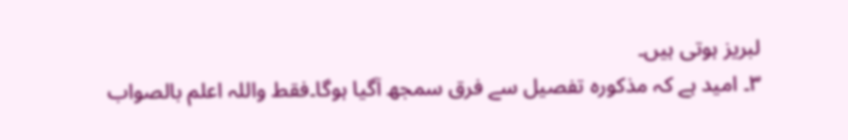لبریز ہوتی ہیں۔
۳۔ امید ہے کہ مذکورہ تفصیل سے فرق سمجھ آگیا ہوگا۔فقط واللہ اعلم بالصواب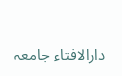دارالافتاء جامعہ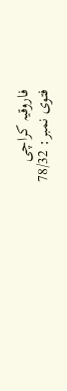فاروقیہ کراچی
فتوی نمبر: 78/32